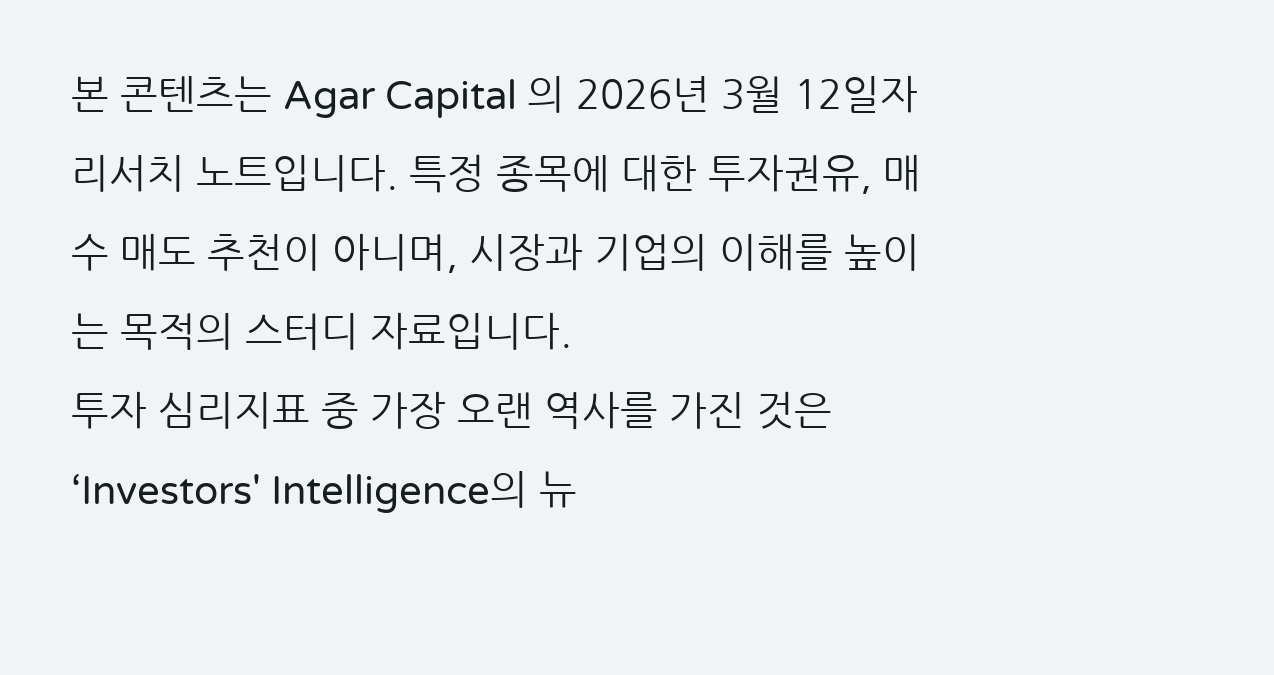본 콘텐츠는 Agar Capital 의 2026년 3월 12일자 리서치 노트입니다. 특정 종목에 대한 투자권유, 매수 매도 추천이 아니며, 시장과 기업의 이해를 높이는 목적의 스터디 자료입니다.
투자 심리지표 중 가장 오랜 역사를 가진 것은 ‘Investors' Intelligence의 뉴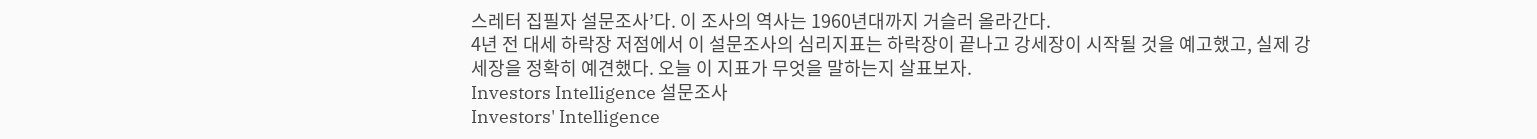스레터 집필자 설문조사’다. 이 조사의 역사는 1960년대까지 거슬러 올라간다.
4년 전 대세 하락장 저점에서 이 설문조사의 심리지표는 하락장이 끝나고 강세장이 시작될 것을 예고했고, 실제 강세장을 정확히 예견했다. 오늘 이 지표가 무엇을 말하는지 살표보자.
Investors Intelligence 설문조사
Investors' Intelligence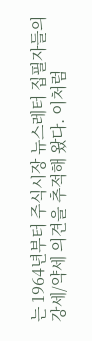는 1964년부터 주식시장 뉴스레터 집필자들의 강세/약세 의견을 추적해 왔다. 이처럼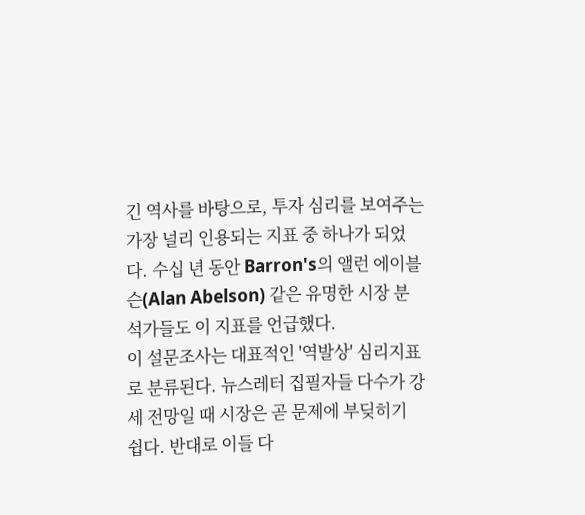긴 역사를 바탕으로, 투자 심리를 보여주는 가장 널리 인용되는 지표 중 하나가 되었다. 수십 년 동안 Barron's의 앨런 에이블슨(Alan Abelson) 같은 유명한 시장 분석가들도 이 지표를 언급했다.
이 설문조사는 대표적인 '역발상' 심리지표로 분류된다. 뉴스레터 집필자들 다수가 강세 전망일 때 시장은 곧 문제에 부딪히기 쉽다. 반대로 이들 다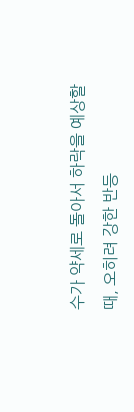수가 약세로 돌아서 하락을 예상할 때, 오히려 강한 반등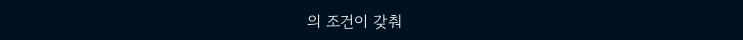의 조건이 갖춰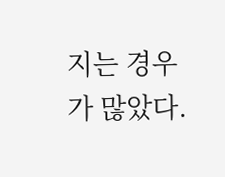지는 경우가 많았다.